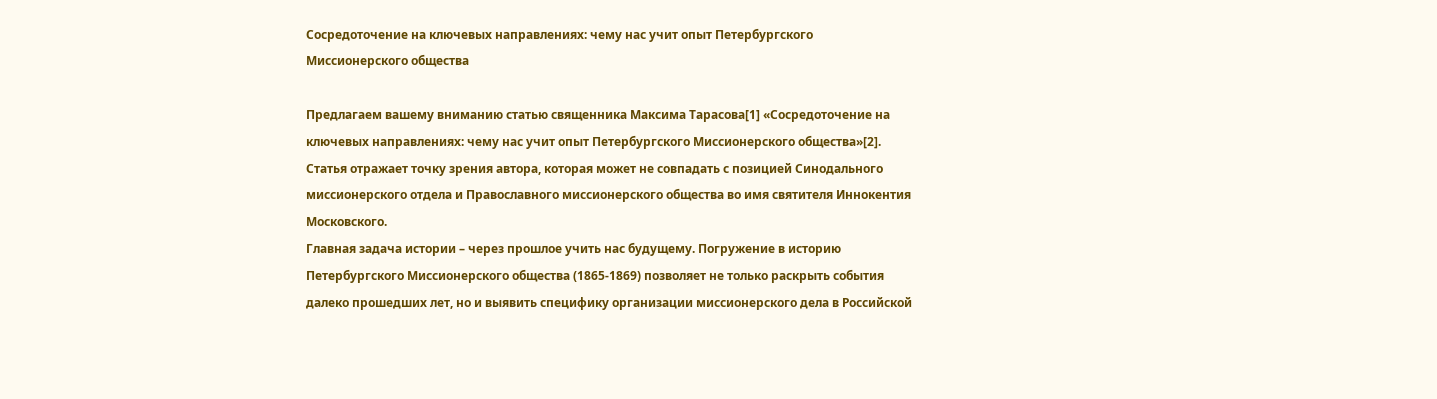Сосредоточение на ключевых направлениях: чему нас учит опыт Петербургского Миссионерского общества

Предлагаем вашему вниманию статью священника Максима Тарасова[1] «Сосредоточение на ключевых направлениях: чему нас учит опыт Петербургского Миссионерского общества»[2].
Статья отражает точку зрения автора, которая может не совпадать с позицией Синодального миссионерского отдела и Православного миссионерского общества во имя святителя Иннокентия Московского.
Главная задача истории – через прошлое учить нас будущему. Погружение в историю Петербургского Миссионерского общества (1865-1869) позволяет не только раскрыть события далеко прошедших лет, но и выявить специфику организации миссионерского дела в Российской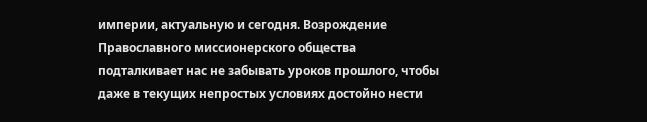империи, актуальную и сегодня. Возрождение Православного миссионерского общества подталкивает нас не забывать уроков прошлого, чтобы даже в текущих непростых условиях достойно нести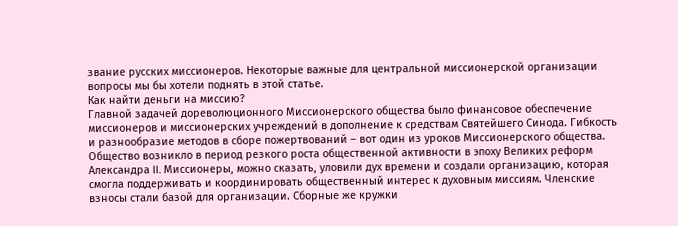звание русских миссионеров. Некоторые важные для центральной миссионерской организации вопросы мы бы хотели поднять в этой статье.
Как найти деньги на миссию?
Главной задачей дореволюционного Миссионерского общества было финансовое обеспечение миссионеров и миссионерских учреждений в дополнение к средствам Святейшего Синода. Гибкость и разнообразие методов в сборе пожертвований – вот один из уроков Миссионерского общества. Общество возникло в период резкого роста общественной активности в эпоху Великих реформ Александра II. Миссионеры, можно сказать, уловили дух времени и создали организацию, которая смогла поддерживать и координировать общественный интерес к духовным миссиям. Членские взносы стали базой для организации. Сборные же кружки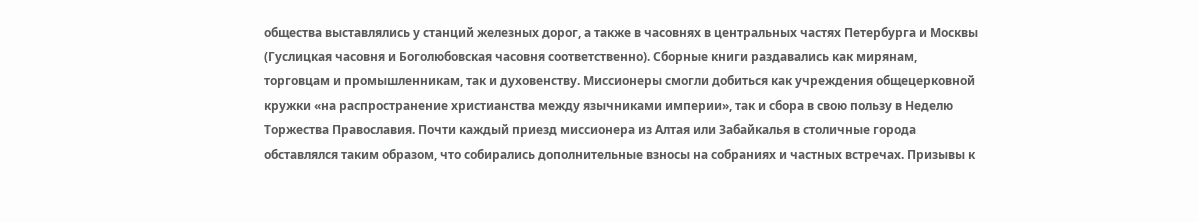общества выставлялись у станций железных дорог, а также в часовнях в центральных частях Петербурга и Москвы (Гуслицкая часовня и Боголюбовская часовня соответственно). Сборные книги раздавались как мирянам, торговцам и промышленникам, так и духовенству. Миссионеры смогли добиться как учреждения общецерковной кружки «на распространение христианства между язычниками империи», так и сбора в свою пользу в Неделю Торжества Православия. Почти каждый приезд миссионера из Алтая или Забайкалья в столичные города обставлялся таким образом, что собирались дополнительные взносы на собраниях и частных встречах. Призывы к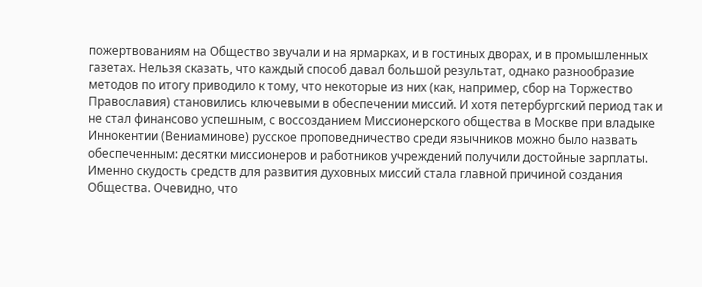пожертвованиям на Общество звучали и на ярмарках, и в гостиных дворах, и в промышленных газетах. Нельзя сказать, что каждый способ давал большой результат, однако разнообразие методов по итогу приводило к тому, что некоторые из них (как, например, сбор на Торжество Православия) становились ключевыми в обеспечении миссий. И хотя петербургский период так и не стал финансово успешным, с воссозданием Миссионерского общества в Москве при владыке Иннокентии (Вениаминове) русское проповедничество среди язычников можно было назвать обеспеченным: десятки миссионеров и работников учреждений получили достойные зарплаты.
Именно скудость средств для развития духовных миссий стала главной причиной создания Общества. Очевидно, что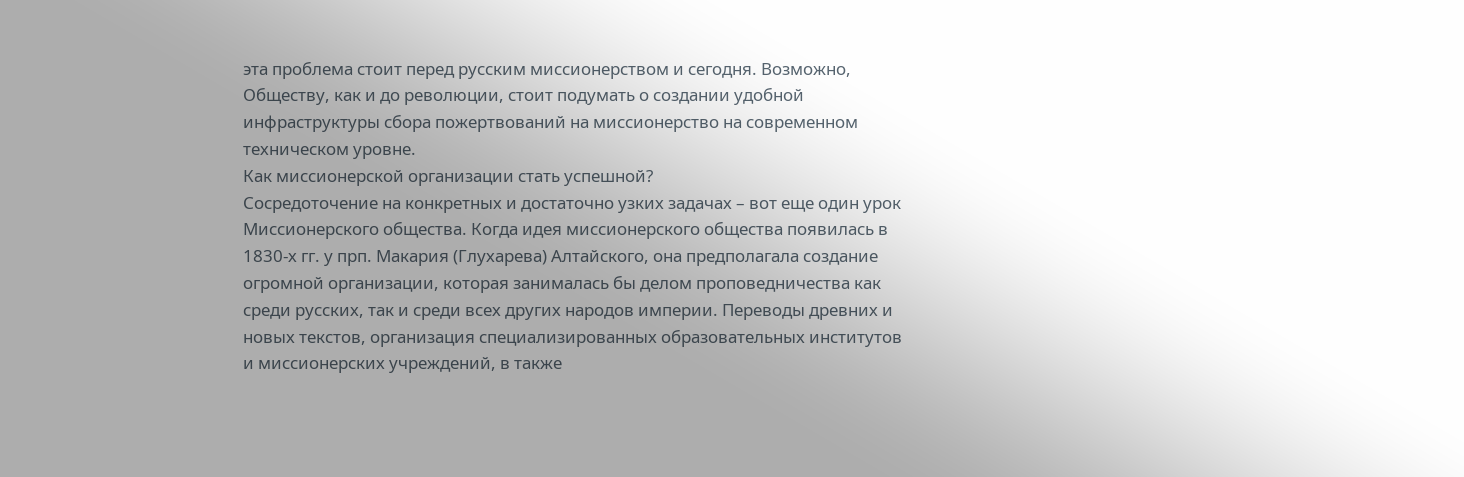эта проблема стоит перед русским миссионерством и сегодня. Возможно, Обществу, как и до революции, стоит подумать о создании удобной инфраструктуры сбора пожертвований на миссионерство на современном техническом уровне.
Как миссионерской организации стать успешной?
Сосредоточение на конкретных и достаточно узких задачах – вот еще один урок Миссионерского общества. Когда идея миссионерского общества появилась в 1830-х гг. у прп. Макария (Глухарева) Алтайского, она предполагала создание огромной организации, которая занималась бы делом проповедничества как среди русских, так и среди всех других народов империи. Переводы древних и новых текстов, организация специализированных образовательных институтов и миссионерских учреждений, в также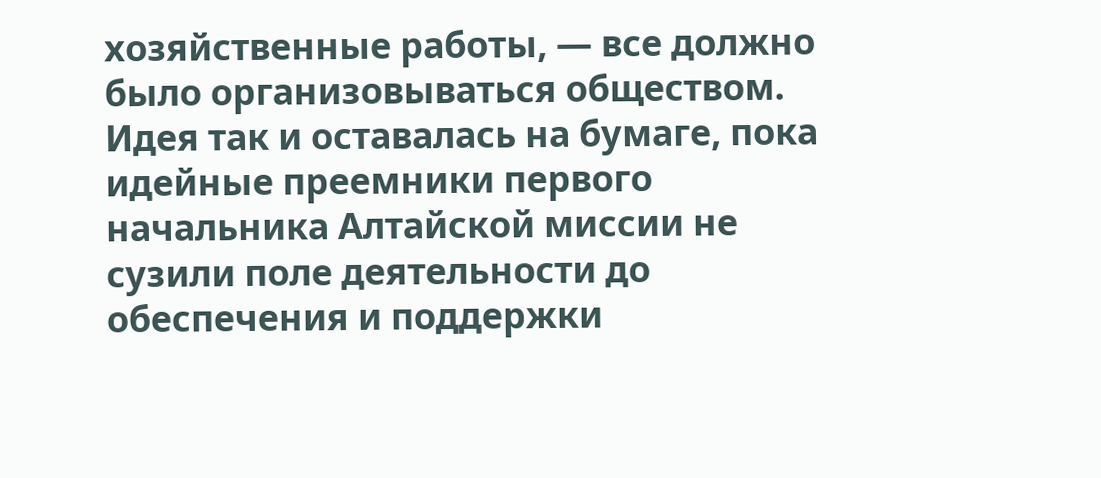хозяйственные работы, — все должно было организовываться обществом. Идея так и оставалась на бумаге, пока идейные преемники первого начальника Алтайской миссии не сузили поле деятельности до обеспечения и поддержки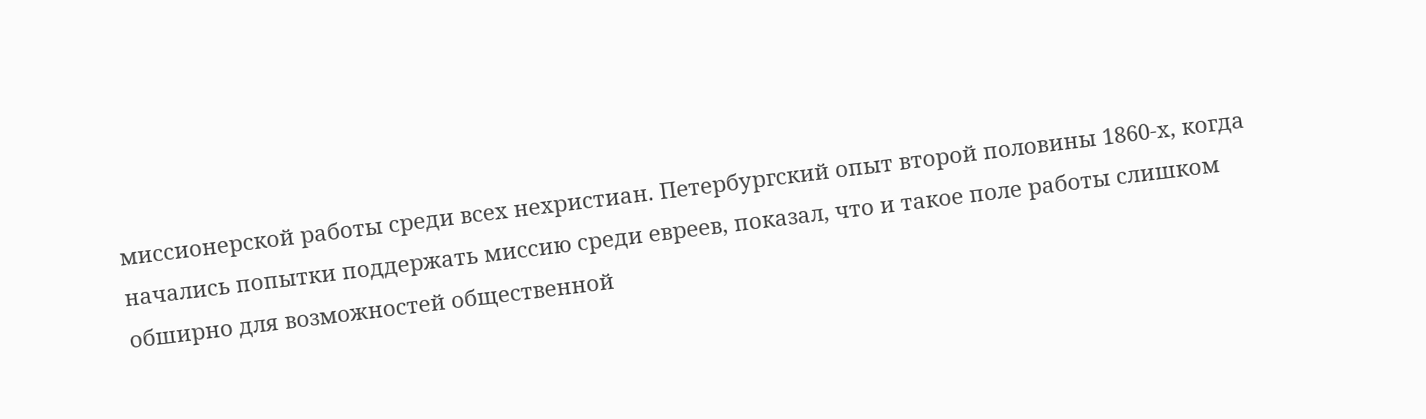миссионерской работы среди всех нехристиан. Петербургский опыт второй половины 1860-х, когда начались попытки поддержать миссию среди евреев, показал, что и такое поле работы слишком обширно для возможностей общественной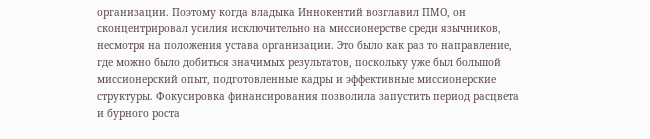организации. Поэтому когда владыка Иннокентий возглавил ПМО, он сконцентрировал усилия исключительно на миссионерстве среди язычников, несмотря на положения устава организации. Это было как раз то направление, где можно было добиться значимых результатов, поскольку уже был большой миссионерский опыт, подготовленные кадры и эффективные миссионерские структуры. Фокусировка финансирования позволила запустить период расцвета и бурного роста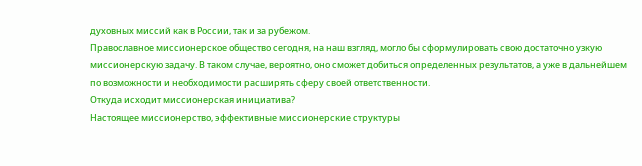духовных миссий как в России, так и за рубежом.
Православное миссионерское общество сегодня, на наш взгляд, могло бы сформулировать свою достаточно узкую миссионерскую задачу. В таком случае, вероятно, оно сможет добиться определенных результатов, а уже в дальнейшем по возможности и необходимости расширять сферу своей ответственности.
Откуда исходит миссионерская инициатива?
Настоящее миссионерство, эффективные миссионерские структуры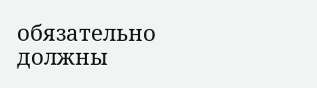обязательно должны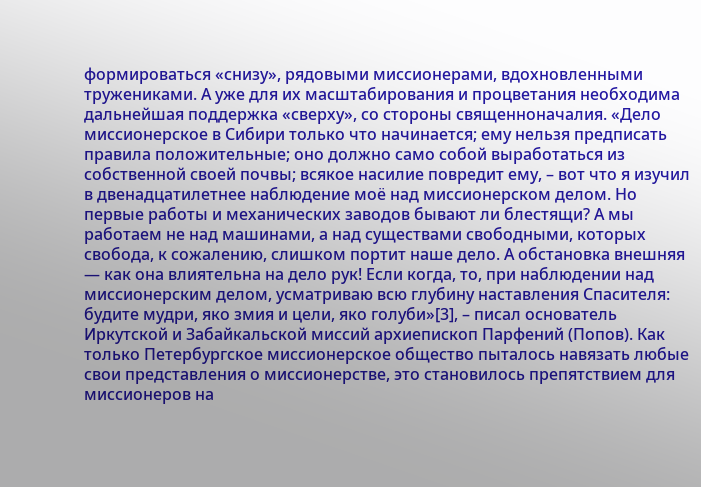формироваться «снизу», рядовыми миссионерами, вдохновленными тружениками. А уже для их масштабирования и процветания необходима дальнейшая поддержка «сверху», со стороны священноначалия. «Дело миссионерское в Сибири только что начинается; ему нельзя предписать правила положительные; оно должно само собой выработаться из собственной своей почвы; всякое насилие повредит ему, – вот что я изучил в двенадцатилетнее наблюдение моё над миссионерском делом. Но первые работы и механических заводов бывают ли блестящи? А мы работаем не над машинами, а над существами свободными, которых свобода, к сожалению, слишком портит наше дело. А обстановка внешняя — как она влиятельна на дело рук! Если когда, то, при наблюдении над миссионерским делом, усматриваю всю глубину наставления Спасителя: будите мудри, яко змия и цели, яко голуби»[3], – писал основатель Иркутской и Забайкальской миссий архиепископ Парфений (Попов). Как только Петербургское миссионерское общество пыталось навязать любые свои представления о миссионерстве, это становилось препятствием для миссионеров на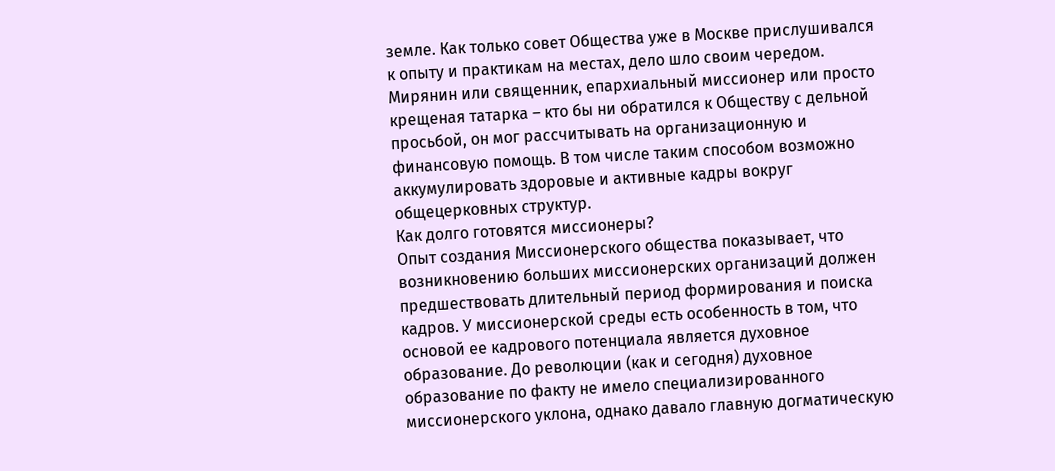земле. Как только совет Общества уже в Москве прислушивался к опыту и практикам на местах, дело шло своим чередом. Мирянин или священник, епархиальный миссионер или просто крещеная татарка – кто бы ни обратился к Обществу с дельной просьбой, он мог рассчитывать на организационную и финансовую помощь. В том числе таким способом возможно аккумулировать здоровые и активные кадры вокруг общецерковных структур.
Как долго готовятся миссионеры?
Опыт создания Миссионерского общества показывает, что возникновению больших миссионерских организаций должен предшествовать длительный период формирования и поиска кадров. У миссионерской среды есть особенность в том, что основой ее кадрового потенциала является духовное образование. До революции (как и сегодня) духовное образование по факту не имело специализированного миссионерского уклона, однако давало главную догматическую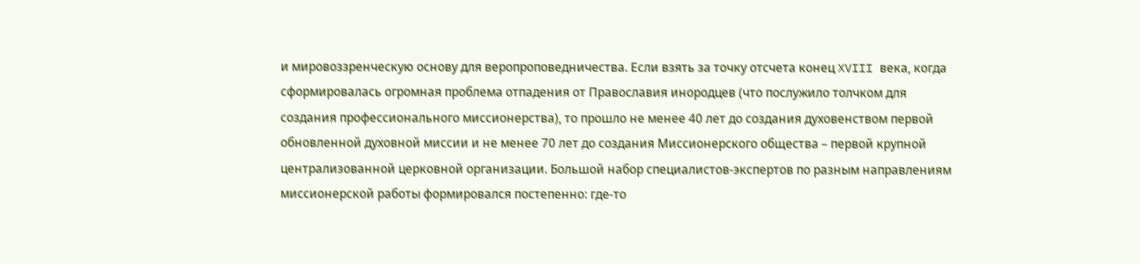и мировоззренческую основу для веропроповедничества. Если взять за точку отсчета конец XVIII века, когда сформировалась огромная проблема отпадения от Православия инородцев (что послужило толчком для создания профессионального миссионерства), то прошло не менее 40 лет до создания духовенством первой обновленной духовной миссии и не менее 70 лет до создания Миссионерского общества – первой крупной централизованной церковной организации. Большой набор специалистов-экспертов по разным направлениям миссионерской работы формировался постепенно: где-то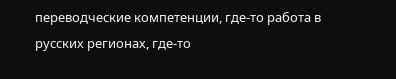переводческие компетенции, где-то работа в русских регионах, где-то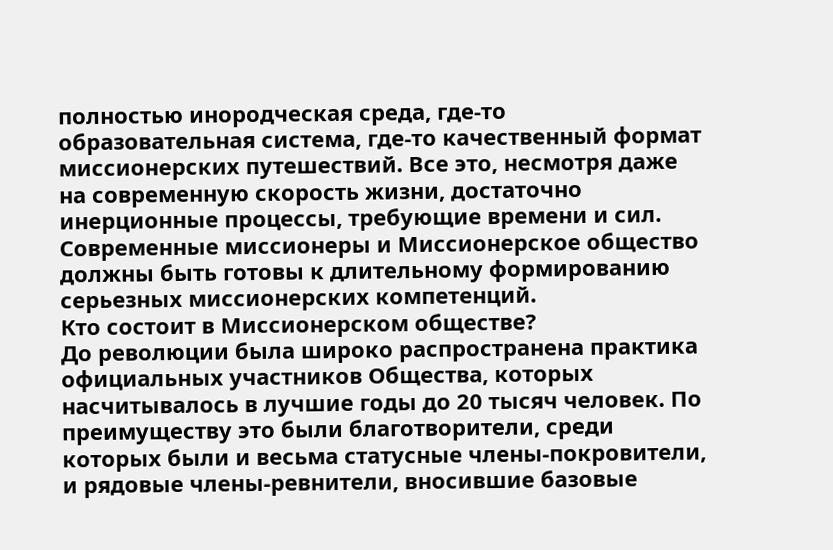полностью инородческая среда, где-то образовательная система, где-то качественный формат миссионерских путешествий. Все это, несмотря даже на современную скорость жизни, достаточно инерционные процессы, требующие времени и сил.
Современные миссионеры и Миссионерское общество должны быть готовы к длительному формированию серьезных миссионерских компетенций.
Кто состоит в Миссионерском обществе?
До революции была широко распространена практика официальных участников Общества, которых насчитывалось в лучшие годы до 20 тысяч человек. По преимуществу это были благотворители, среди которых были и весьма статусные члены-покровители, и рядовые члены-ревнители, вносившие базовые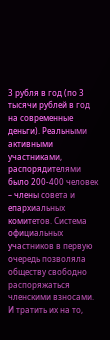3 рубля в год (по 3 тысячи рублей в год на современные деньги). Реальными активными участниками, распорядителями было 200-400 человек – члены совета и епархиальных комитетов. Система официальных участников в первую очередь позволяла обществу свободно распоряжаться членскими взносами. И тратить их на то,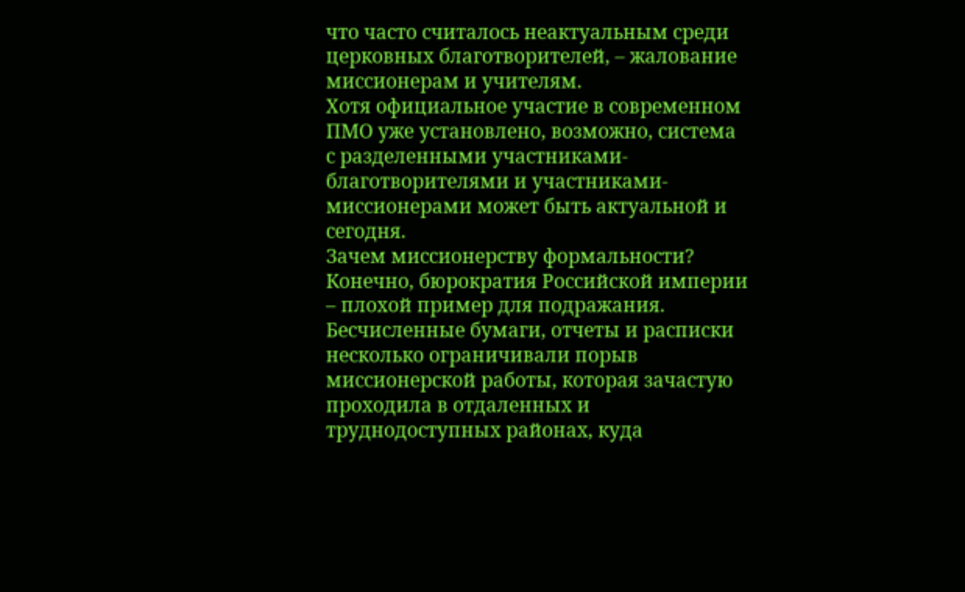что часто считалось неактуальным среди церковных благотворителей, – жалование миссионерам и учителям.
Хотя официальное участие в современном ПМО уже установлено, возможно, система с разделенными участниками-благотворителями и участниками-миссионерами может быть актуальной и сегодня.
Зачем миссионерству формальности?
Конечно, бюрократия Российской империи – плохой пример для подражания. Бесчисленные бумаги, отчеты и расписки несколько ограничивали порыв миссионерской работы, которая зачастую проходила в отдаленных и труднодоступных районах, куда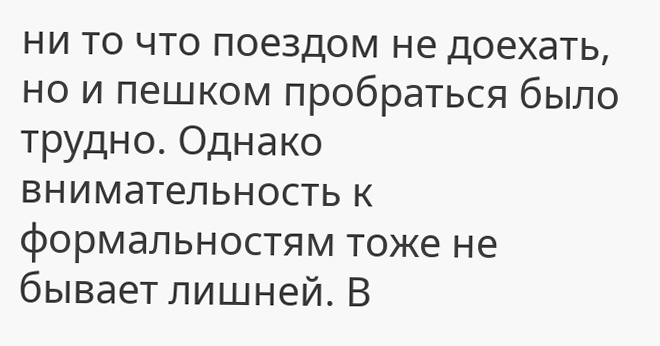ни то что поездом не доехать, но и пешком пробраться было трудно. Однако внимательность к формальностям тоже не бывает лишней. В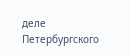деле Петербургского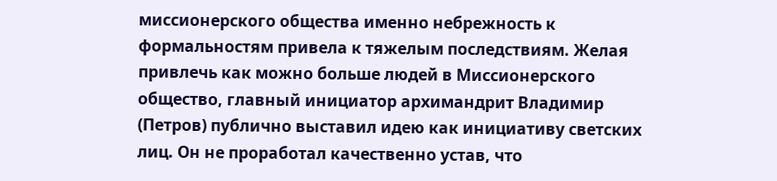миссионерского общества именно небрежность к формальностям привела к тяжелым последствиям. Желая привлечь как можно больше людей в Миссионерского общество, главный инициатор архимандрит Владимир (Петров) публично выставил идею как инициативу светских лиц. Он не проработал качественно устав, что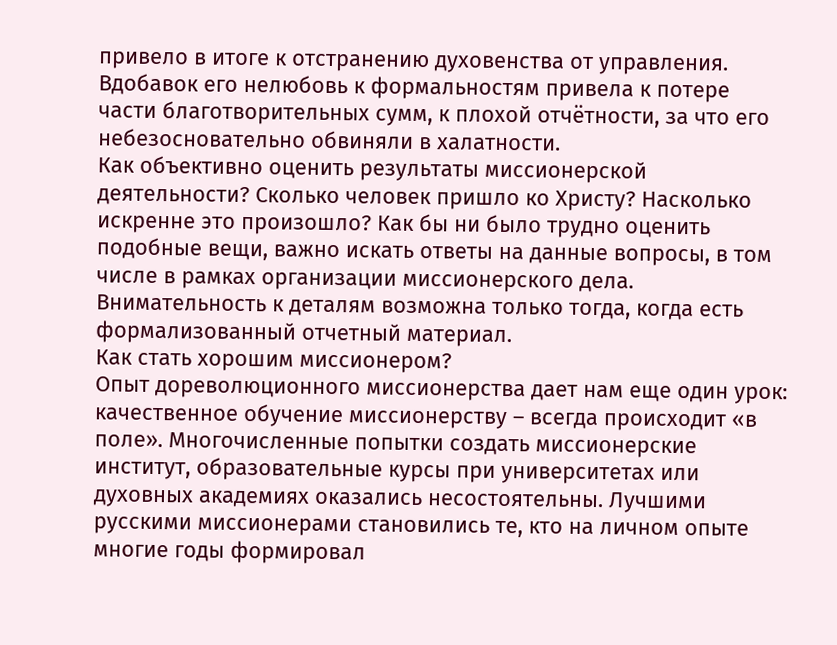привело в итоге к отстранению духовенства от управления. Вдобавок его нелюбовь к формальностям привела к потере части благотворительных сумм, к плохой отчётности, за что его небезосновательно обвиняли в халатности.
Как объективно оценить результаты миссионерской деятельности? Сколько человек пришло ко Христу? Насколько искренне это произошло? Как бы ни было трудно оценить подобные вещи, важно искать ответы на данные вопросы, в том числе в рамках организации миссионерского дела. Внимательность к деталям возможна только тогда, когда есть формализованный отчетный материал.
Как стать хорошим миссионером?
Опыт дореволюционного миссионерства дает нам еще один урок: качественное обучение миссионерству – всегда происходит «в поле». Многочисленные попытки создать миссионерские институт, образовательные курсы при университетах или духовных академиях оказались несостоятельны. Лучшими русскими миссионерами становились те, кто на личном опыте многие годы формировал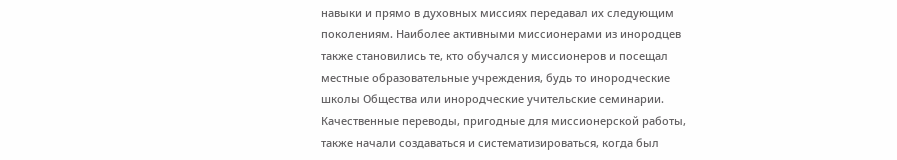навыки и прямо в духовных миссиях передавал их следующим поколениям. Наиболее активными миссионерами из инородцев также становились те, кто обучался у миссионеров и посещал местные образовательные учреждения, будь то инородческие школы Общества или инородческие учительские семинарии. Качественные переводы, пригодные для миссионерской работы, также начали создаваться и систематизироваться, когда был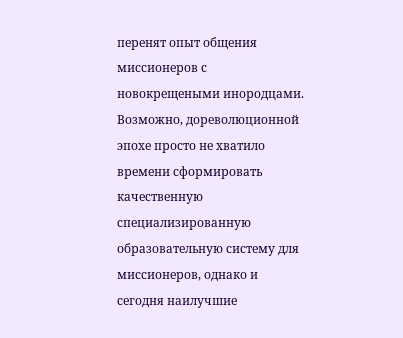перенят опыт общения миссионеров с новокрещеными инородцами.
Возможно, дореволюционной эпохе просто не хватило времени сформировать качественную специализированную образовательную систему для миссионеров, однако и сегодня наилучшие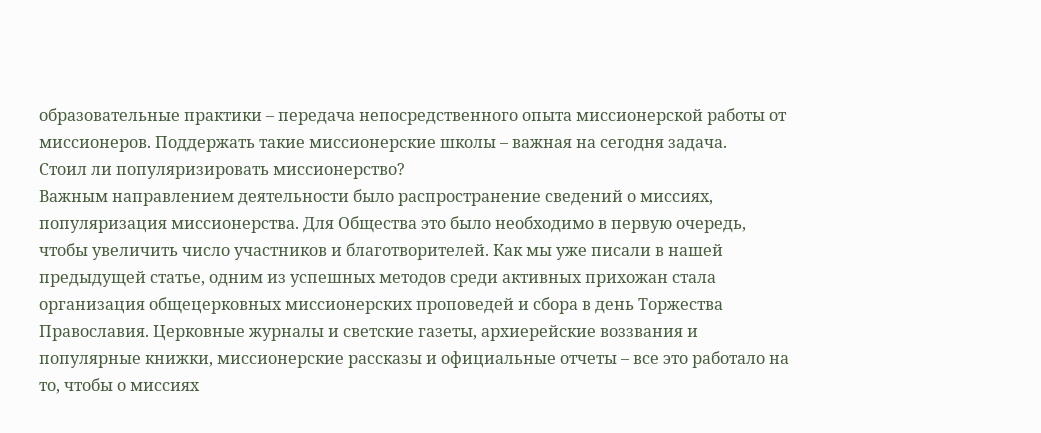образовательные практики – передача непосредственного опыта миссионерской работы от миссионеров. Поддержать такие миссионерские школы – важная на сегодня задача.
Стоил ли популяризировать миссионерство?
Важным направлением деятельности было распространение сведений о миссиях, популяризация миссионерства. Для Общества это было необходимо в первую очередь, чтобы увеличить число участников и благотворителей. Как мы уже писали в нашей предыдущей статье, одним из успешных методов среди активных прихожан стала организация общецерковных миссионерских проповедей и сбора в день Торжества Православия. Церковные журналы и светские газеты, архиерейские воззвания и популярные книжки, миссионерские рассказы и официальные отчеты – все это работало на то, чтобы о миссиях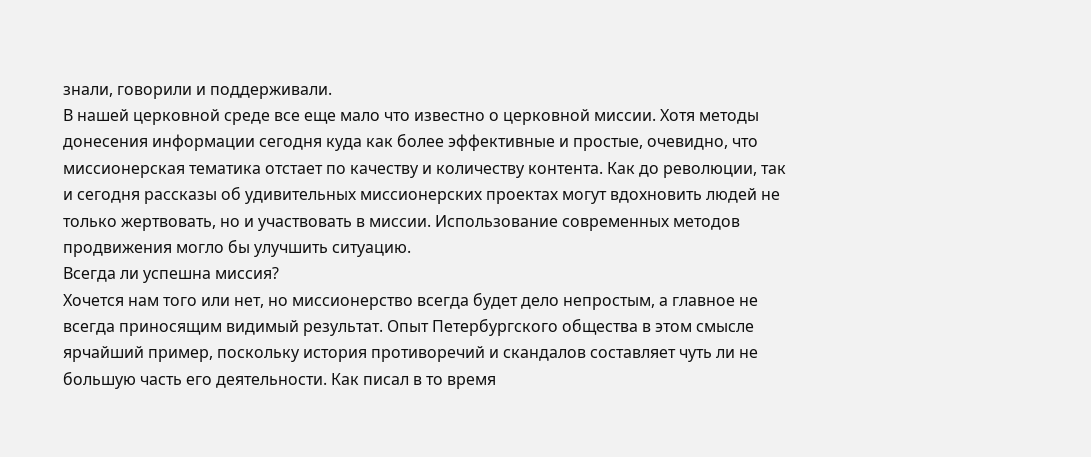знали, говорили и поддерживали.
В нашей церковной среде все еще мало что известно о церковной миссии. Хотя методы донесения информации сегодня куда как более эффективные и простые, очевидно, что миссионерская тематика отстает по качеству и количеству контента. Как до революции, так и сегодня рассказы об удивительных миссионерских проектах могут вдохновить людей не только жертвовать, но и участвовать в миссии. Использование современных методов продвижения могло бы улучшить ситуацию.
Всегда ли успешна миссия?
Хочется нам того или нет, но миссионерство всегда будет дело непростым, а главное не всегда приносящим видимый результат. Опыт Петербургского общества в этом смысле ярчайший пример, поскольку история противоречий и скандалов составляет чуть ли не большую часть его деятельности. Как писал в то время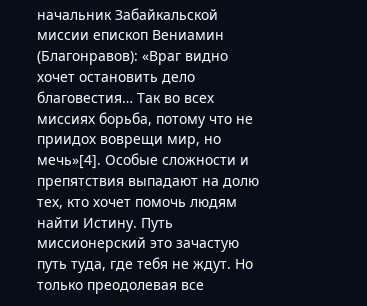начальник Забайкальской миссии епископ Вениамин (Благонравов): «Враг видно хочет остановить дело благовестия… Так во всех миссиях борьба, потому что не приидох воврещи мир, но мечь»[4]. Особые сложности и препятствия выпадают на долю тех, кто хочет помочь людям найти Истину. Путь миссионерский это зачастую путь туда, где тебя не ждут. Но только преодолевая все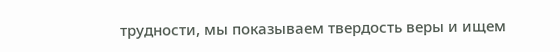трудности, мы показываем твердость веры и ищем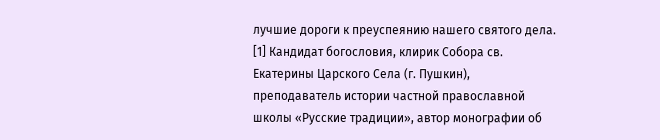лучшие дороги к преуспеянию нашего святого дела.
[1] Кандидат богословия, клирик Собора св. Екатерины Царского Села (г. Пушкин), преподаватель истории частной православной школы «Русские традиции», автор монографии об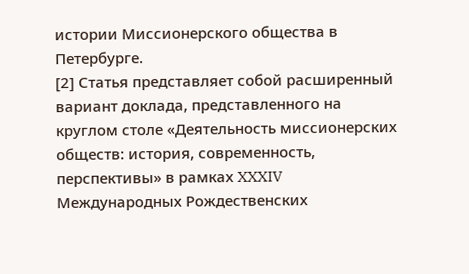истории Миссионерского общества в Петербурге.
[2] Статья представляет собой расширенный вариант доклада, представленного на круглом столе «Деятельность миссионерских обществ: история, современность, перспективы» в рамках XXXIV Международных Рождественских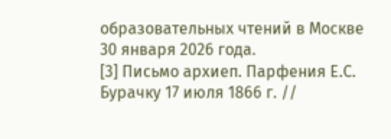образовательных чтений в Москве 30 января 2026 года.
[3] Письмо архиеп. Парфения Е.С. Бурачку 17 июля 1866 г. //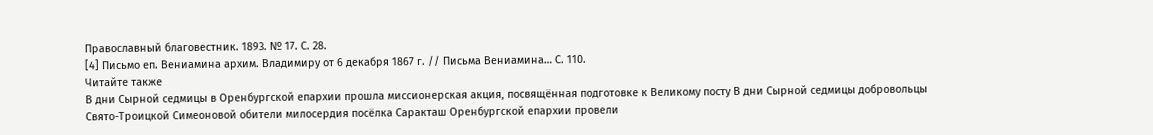Православный благовестник. 1893. № 17. С. 28.
[4] Письмо еп. Вениамина архим. Владимиру от 6 декабря 1867 г. // Письма Вениамина… С. 110.
Читайте также
В дни Сырной седмицы в Оренбургской епархии прошла миссионерская акция, посвящённая подготовке к Великому посту В дни Сырной седмицы добровольцы Свято-Троицкой Симеоновой обители милосердия посёлка Саракташ Оренбургской епархии провели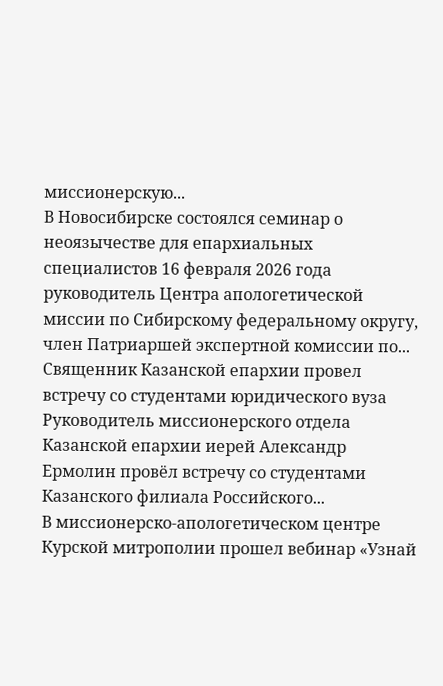миссионерскую...
В Новосибирске состоялся семинар о неоязычестве для епархиальных специалистов 16 февраля 2026 года руководитель Центра апологетической миссии по Сибирскому федеральному округу, член Патриаршей экспертной комиссии по...
Священник Казанской епархии провел встречу со студентами юридического вуза Руководитель миссионерского отдела Казанской епархии иерей Александр Ермолин провёл встречу со студентами Казанского филиала Российского...
В миссионерско-апологетическом центре Курской митрополии прошел вебинар «Узнай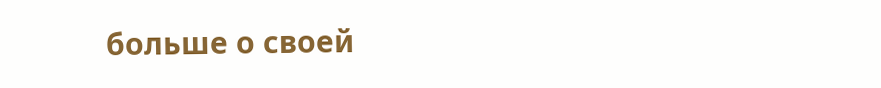больше о своей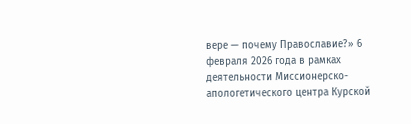вере — почему Православие?» 6 февраля 2026 года в рамках деятельности Миссионерско-апологетического центра Курской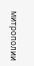митрополии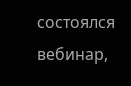состоялся вебинар,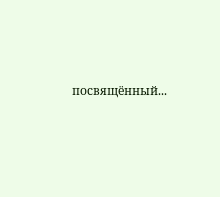посвящённый...